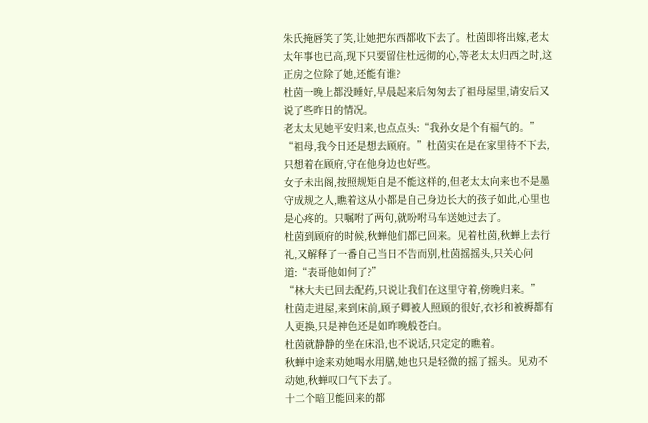朱氏掩唇笑了笑,让她把东西都收下去了。杜茵即将出嫁,老太太年事也已高,现下只要留住杜远彻的心,等老太太归西之时,这正房之位除了她,还能有谁?
杜茵一晚上都没睡好,早晨起来后匆匆去了祖母屋里,请安后又说了些昨日的情况。
老太太见她平安归来,也点点头:“我孙女是个有福气的。”
“祖母,我今日还是想去顾府。”杜茵实在是在家里待不下去,只想着在顾府,守在他身边也好些。
女子未出阁,按照规矩自是不能这样的,但老太太向来也不是墨守成规之人,瞧着这从小都是自己身边长大的孩子如此,心里也是心疼的。只嘱咐了两句,就吩咐马车送她过去了。
杜茵到顾府的时候,秋蝉他们都已回来。见着杜茵,秋蝉上去行礼,又解释了一番自己当日不告而别,杜茵摇摇头,只关心问道:“表哥他如何了?”
“林大夫已回去配药,只说让我们在这里守着,傍晚归来。”
杜茵走进屋,来到床前,顾子卿被人照顾的很好,衣衫和被褥都有人更换,只是神色还是如昨晚般苍白。
杜茵就静静的坐在床沿,也不说话,只定定的瞧着。
秋蝉中途来劝她喝水用膳,她也只是轻微的摇了摇头。见劝不动她,秋蝉叹口气下去了。
十二个暗卫能回来的都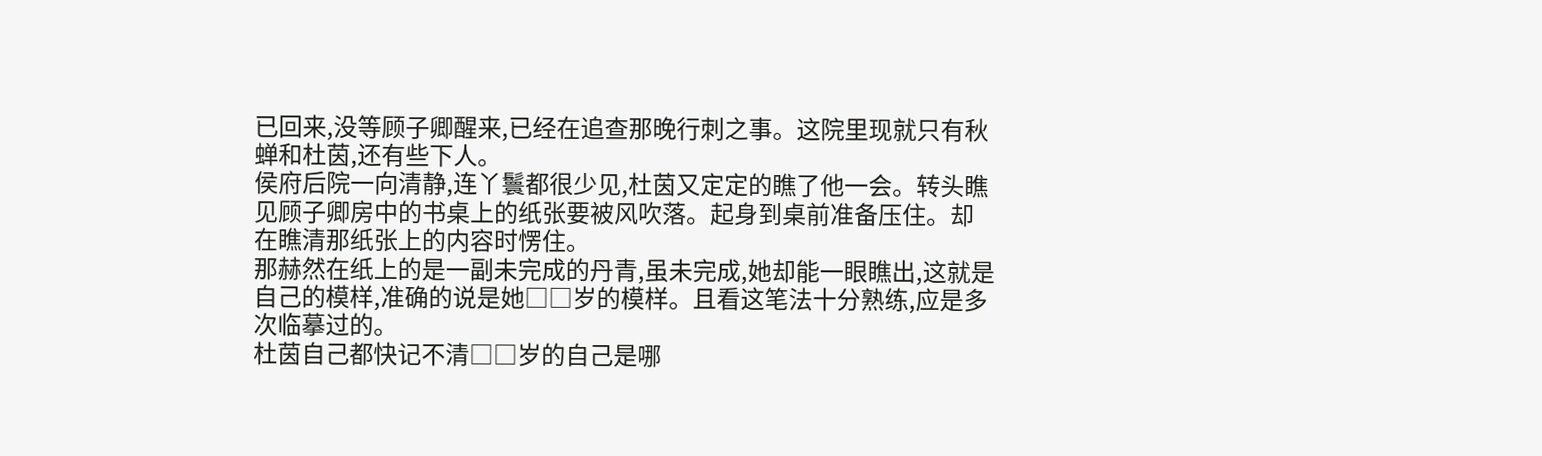已回来,没等顾子卿醒来,已经在追查那晚行刺之事。这院里现就只有秋蝉和杜茵,还有些下人。
侯府后院一向清静,连丫鬟都很少见,杜茵又定定的瞧了他一会。转头瞧见顾子卿房中的书桌上的纸张要被风吹落。起身到桌前准备压住。却在瞧清那纸张上的内容时愣住。
那赫然在纸上的是一副未完成的丹青,虽未完成,她却能一眼瞧出,这就是自己的模样,准确的说是她□□岁的模样。且看这笔法十分熟练,应是多次临摹过的。
杜茵自己都快记不清□□岁的自己是哪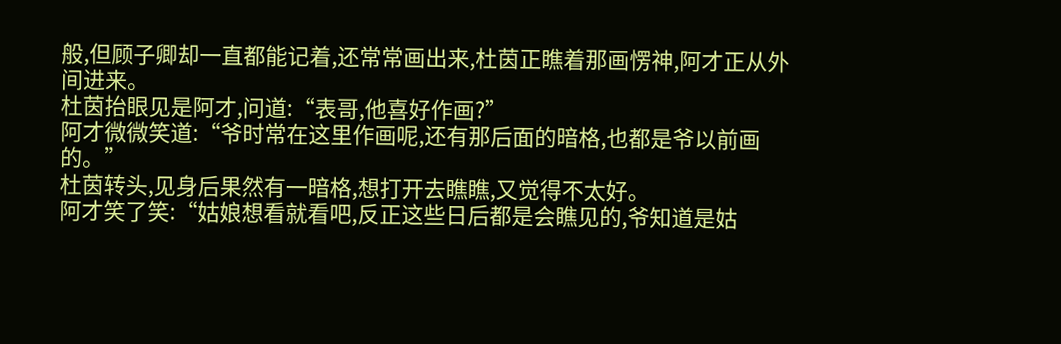般,但顾子卿却一直都能记着,还常常画出来,杜茵正瞧着那画愣神,阿才正从外间进来。
杜茵抬眼见是阿才,问道:“表哥,他喜好作画?”
阿才微微笑道:“爷时常在这里作画呢,还有那后面的暗格,也都是爷以前画的。”
杜茵转头,见身后果然有一暗格,想打开去瞧瞧,又觉得不太好。
阿才笑了笑:“姑娘想看就看吧,反正这些日后都是会瞧见的,爷知道是姑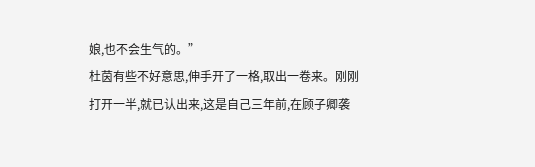娘,也不会生气的。”
杜茵有些不好意思,伸手开了一格,取出一卷来。刚刚打开一半,就已认出来,这是自己三年前,在顾子卿袭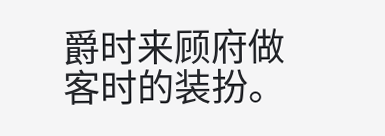爵时来顾府做客时的装扮。